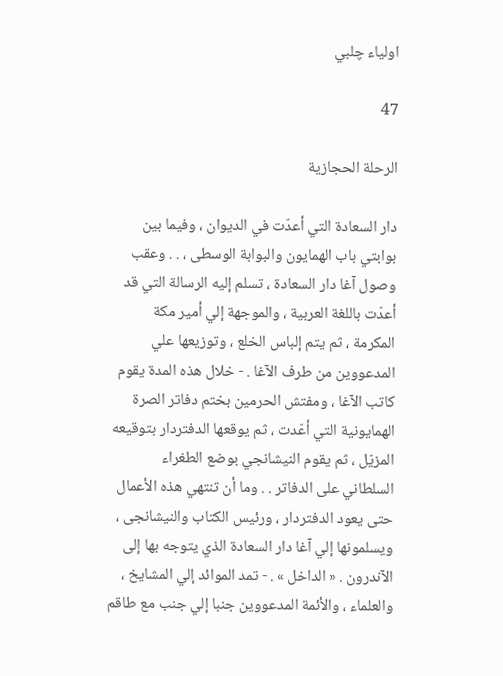اولياء چلبي

47

الرحلة الحجازية

دار السعادة التي أعدّت في الديوان ، وفيما بين بوابتي باب الهمايون والبوابة الوسطى ، . . وعقب وصول آغا دار السعادة ، تسلم إليه الرسالة التي قد أعدّت باللغة العربية ، والموجهة إلي أمير مكة المكرمة ، ثم يتم إلباس الخلع ، وتوزيعها علي المدعووين من طرف الآغا . - خلال هذه المدة يقوم كاتب الآغا ، ومفتش الحرمين بختم دفاتر الصرة الهمايونية التي أعّدت ، ثم يوقعها الدفتردار بتوقيعه المزيّل ، ثم يقوم النيشانجي بوضع الطغراء السلطاني على الدفاتر . . وما أن تنتهي هذه الأعمال حتى يعود الدفتردار ، ورئيس الكتاب والنيشانجى ، ويسلمونها إلي آغا دار السعادة الذي يتوجه بها إلى الآندرون . « الداخل » . - تمد الموائد إلي المشايخ ، والعلماء ، والأئمة المدعووين جنبا إلي جنب مع طاقم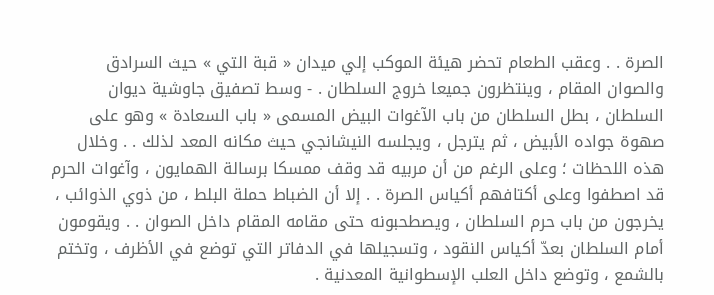الصرة . . وعقب الطعام تحضر هيئة الموكب إلي ميدان « قبة التي » حيث السرادق والصوان المقام ، وينتظرون جميعا خروج السلطان . - وسط تصفيق جاوشية ديوان السلطان ، بطل السلطان من باب الآغوات البيض المسمى « باب السعادة » وهو على صهوة جواده الأبيض ، ثم يترجل ، ويجلسه النيشانجي حيث مكانه المعد لذلك . . وخلال هذه اللحظات ؛ وعلى الرغم من أن مربيه قد وقف ممسكا برسالة الهمايون ، وآغوات الحرم قد اصطفوا وعلى أكتافهم أكياس الصرة . . إلا أن الضباط حملة البلط ، من ذوي الذوائب ، يخرجون من باب حرم السلطان ، ويصطحبونه حتى مقامه المقام داخل الصوان . . ويقومون أمام السلطان بعدّ أكياس النقود ، وتسجيلها في الدفاتر التي توضع في الأظرف ، وتختم بالشمع ، وتوضع داخل العلب الإسطوانية المعدنية .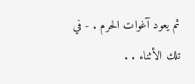ثم يعود آغوات الحرم . - في تلك الأثناء . .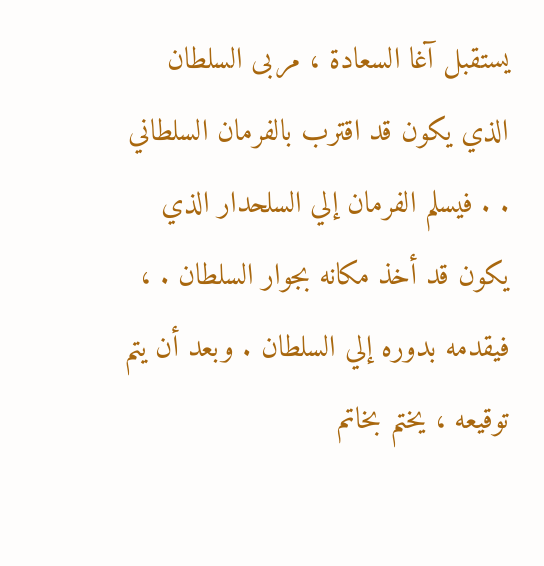يستقبل آغا السعادة ، مربى السلطان الذي يكون قد اقترب بالفرمان السلطاني . . فيسلم الفرمان إلي السلحدار الذي يكون قد أخذ مكانه بجوار السلطان . ، فيقدمه بدوره إلي السلطان . وبعد أن يتم توقيعه ، يختم بخاتم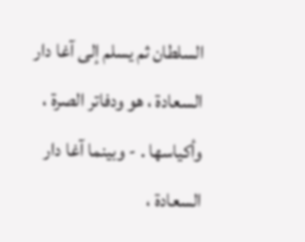السلطان ثم يسلم إلى آغا دار السعادة ، هو ودفاتر الصرة ، وأكياسها . - وبينما آغا دار السعادة ،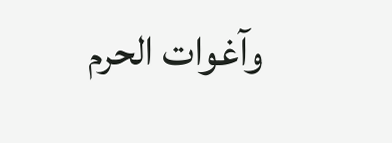وآغوات الحرم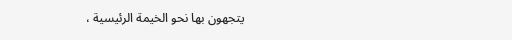يتجهون بها نحو الخيمة الرئيسية ،